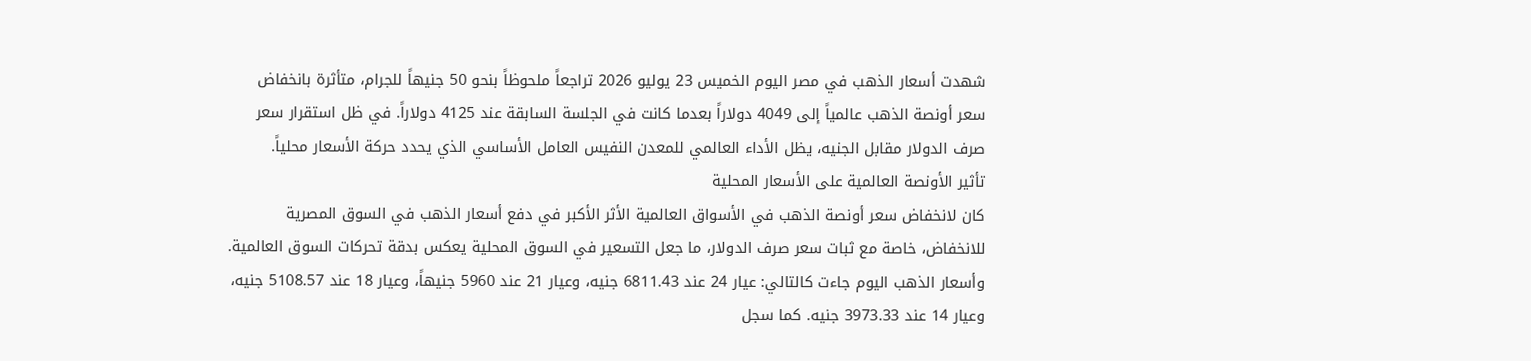شهدت أسعار الذهب في مصر اليوم الخميس 23 يوليو 2026 تراجعاً ملحوظاً بنحو 50 جنيهاً للجرام، متأثرة بانخفاض سعر أونصة الذهب عالمياً إلى 4049 دولاراً بعدما كانت في الجلسة السابقة عند 4125 دولاراً. في ظل استقرار سعر صرف الدولار مقابل الجنيه، يظل الأداء العالمي للمعدن النفيس العامل الأساسي الذي يحدد حركة الأسعار محلياً.
تأثير الأونصة العالمية على الأسعار المحلية
كان لانخفاض سعر أونصة الذهب في الأسواق العالمية الأثر الأكبر في دفع أسعار الذهب في السوق المصرية للانخفاض، خاصة مع ثبات سعر صرف الدولار، ما جعل التسعير في السوق المحلية يعكس بدقة تحركات السوق العالمية. وأسعار الذهب اليوم جاءت كالتالي: عيار 24 عند 6811.43 جنيه، وعيار 21 عند 5960 جنيهاً، وعيار 18 عند 5108.57 جنيه، وعيار 14 عند 3973.33 جنيه. كما سجل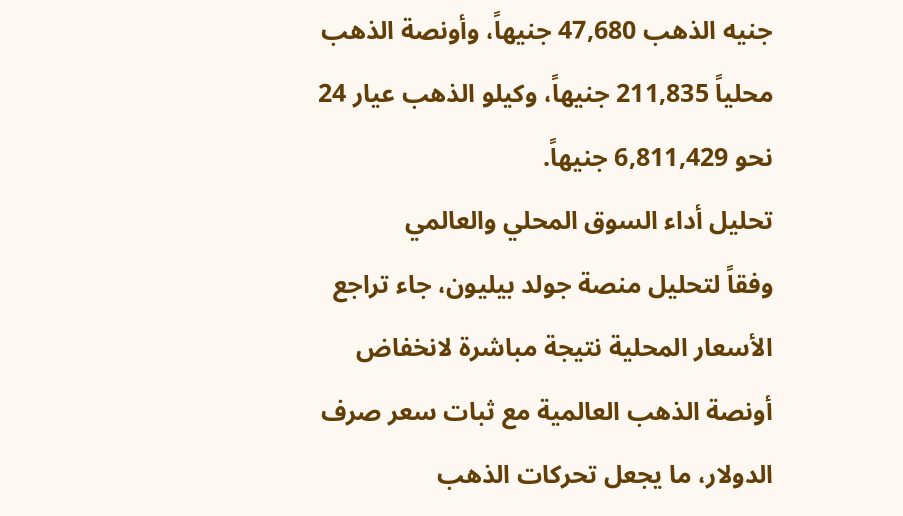جنيه الذهب 47,680 جنيهاً، وأونصة الذهب محلياً 211,835 جنيهاً، وكيلو الذهب عيار 24 نحو 6,811,429 جنيهاً.
تحليل أداء السوق المحلي والعالمي
وفقاً لتحليل منصة جولد بيليون، جاء تراجع الأسعار المحلية نتيجة مباشرة لانخفاض أونصة الذهب العالمية مع ثبات سعر صرف الدولار، ما يجعل تحركات الذهب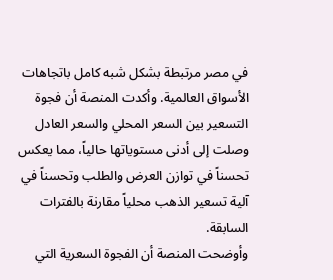في مصر مرتبطة بشكل شبه كامل باتجاهات الأسواق العالمية. وأكدت المنصة أن فجوة التسعير بين السعر المحلي والسعر العادل وصلت إلى أدنى مستوياتها حالياً، مما يعكس تحسناً في توازن العرض والطلب وتحسناً في آلية تسعير الذهب محلياً مقارنة بالفترات السابقة.
وأوضحت المنصة أن الفجوة السعرية التي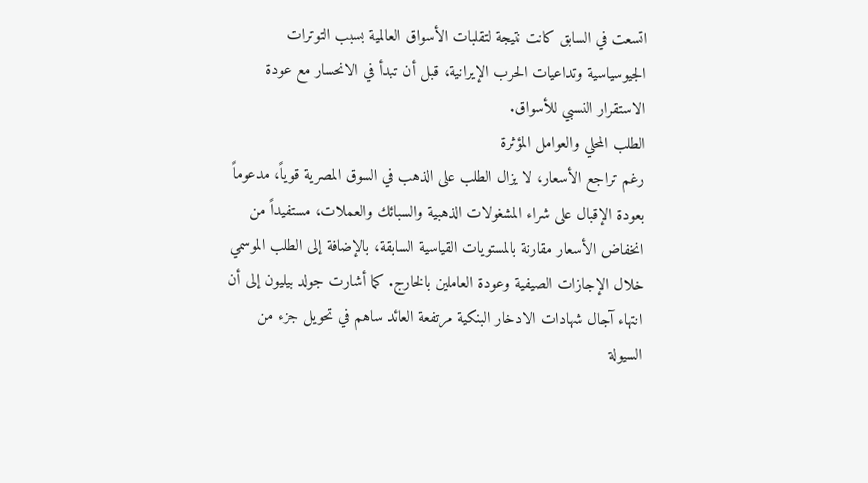اتسعت في السابق كانت نتيجة لتقلبات الأسواق العالمية بسبب التوترات الجيوسياسية وتداعيات الحرب الإيرانية، قبل أن تبدأ في الانحسار مع عودة الاستقرار النسبي للأسواق.
الطلب المحلي والعوامل المؤثرة
رغم تراجع الأسعار، لا يزال الطلب على الذهب في السوق المصرية قوياً، مدعوماً بعودة الإقبال على شراء المشغولات الذهبية والسبائك والعملات، مستفيداً من انخفاض الأسعار مقارنة بالمستويات القياسية السابقة، بالإضافة إلى الطلب الموسمي خلال الإجازات الصيفية وعودة العاملين بالخارج. كما أشارت جولد بيليون إلى أن انتهاء آجال شهادات الادخار البنكية مرتفعة العائد ساهم في تحويل جزء من السيولة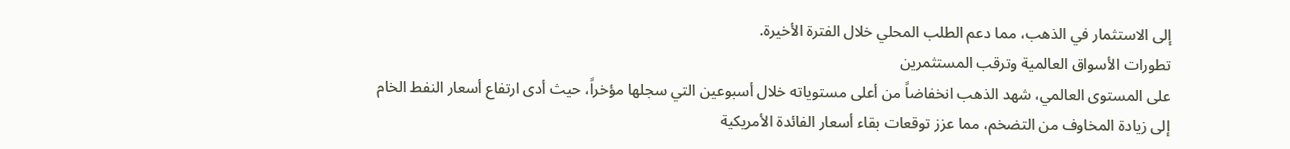إلى الاستثمار في الذهب، مما دعم الطلب المحلي خلال الفترة الأخيرة.
تطورات الأسواق العالمية وترقب المستثمرين
على المستوى العالمي، شهد الذهب انخفاضاً من أعلى مستوياته خلال أسبوعين التي سجلها مؤخراً، حيث أدى ارتفاع أسعار النفط الخام إلى زيادة المخاوف من التضخم، مما عزز توقعات بقاء أسعار الفائدة الأمريكية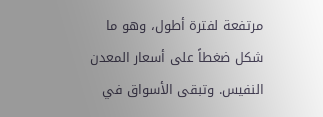مرتفعة لفترة أطول، وهو ما شكل ضغطاً على أسعار المعدن النفيس. وتبقى الأسواق في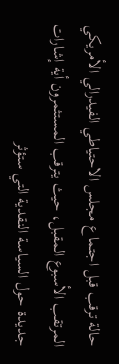حالة ترقب قبل اجتماع مجلس الاحتياطي الفيدرالي الأمريكي المرتقب الأسبوع المقبل، حيث يترقب المستثمرون أية إشارات جديدة حول السياسة النقدية التي ستؤثر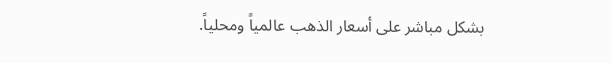بشكل مباشر على أسعار الذهب عالمياً ومحلياً.